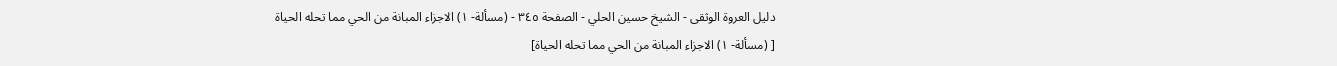دليل العروة الوثقى - الشيخ حسين الحلي - الصفحة ٣٤٥ - (مسألة- ١) الاجزاء المبانة من الحي مما تحله الحياة
[ (مسألة- ١) الاجزاء المبانة من الحي مما تحله الحياة]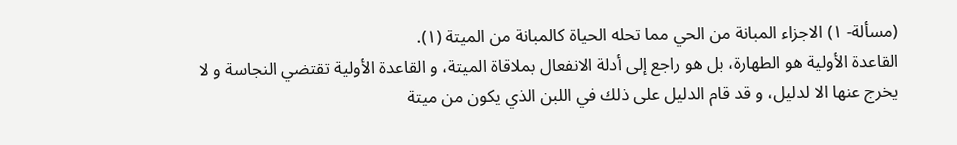(مسألة- ١) الاجزاء المبانة من الحي مما تحله الحياة كالمبانة من الميتة (١).
القاعدة الأولية هو الطهارة، بل هو راجع إلى أدلة الانفعال بملاقاة الميتة، و القاعدة الأولية تقتضي النجاسة و لا يخرج عنها الا لدليل، و قد قام الدليل على ذلك في اللبن الذي يكون من ميتة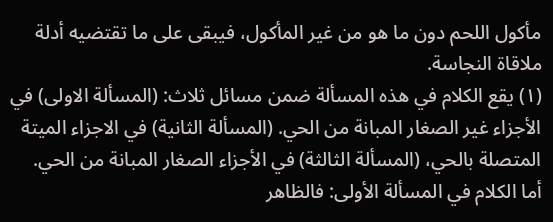مأكول اللحم دون ما هو من غير المأكول، فيبقى على ما تقتضيه أدلة ملاقاة النجاسة.
(١) يقع الكلام في هذه المسألة ضمن مسائل ثلاث: (المسألة الاولى) في الأجزاء غير الصغار المبانة من الحي. (المسألة الثانية) في الاجزاء الميتة المتصلة بالحي، (المسألة الثالثة) في الأجزاء الصغار المبانة من الحي.
أما الكلام في المسألة الأولى: فالظاهر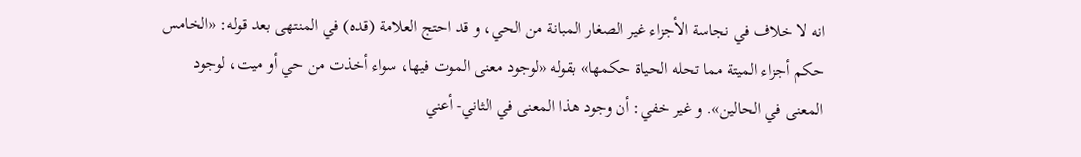انه لا خلاف في نجاسة الأجزاء غير الصغار المبانة من الحي، و قد احتج العلامة (قده) في المنتهى بعد قوله: «الخامس حكم أجزاء الميتة مما تحله الحياة حكمها» بقوله «لوجود معنى الموت فيها، سواء أخذت من حي أو ميت، لوجود المعنى في الحالين». و غير خفي: أن وجود هذا المعنى في الثاني- أعني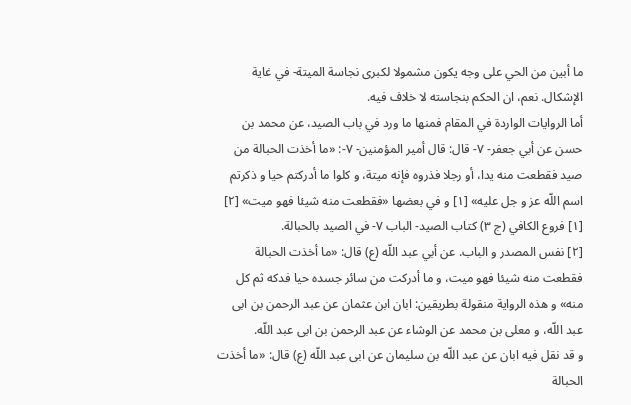ما أبين من الحي على وجه يكون مشمولا لكبرى نجاسة الميتة- في غاية الإشكال. نعم، ان الحكم بنجاسته لا خلاف فيه.
أما الروايات الواردة في المقام فمنها ما ورد في باب الصيد، عن محمد بن حسن عن أبي جعفر- ٧- قال: قال أمير المؤمنين- ٧-: «ما أخذت الحبالة من صيد فقطعت منه يدا، أو رجلا فذروه فإنه ميتة، و كلوا ما أدركتم حيا و ذكرتم اسم اللّه عز و جل عليه» [١] و في بعضها «فقطعت منه شيئا فهو ميت» [٢]
[١] فروع الكافي (ج ٣) كتاب الصيد- الباب ٧- في الصيد بالحبالة.
[٢] نفس المصدر و الباب. عن أبي عبد اللّه (ع) قال: «ما أخذت الحبالة فقطعت منه شيئا فهو ميت، و ما أدركت من سائر جسده حيا فدكه ثم كل منه» و هذه الرواية منقولة بطريقين: ابان ابن عثمان عن عبد الرحمن بن ابى عبد اللّه، و معلى بن محمد عن الوشاء عن عبد الرحمن بن ابى عبد اللّه.
و قد نقل فيه ابان عن عبد اللّه بن سليمان عن ابى عبد اللّه (ع) قال: «ما أخذت الحبالة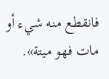فانقطع منه شيء أو مات فهو ميتة».